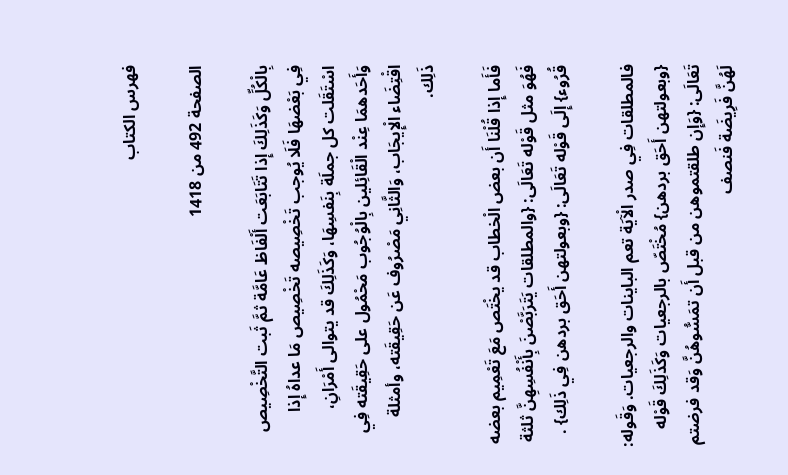فهرس الكتاب

الصفحة 492 من 1418

بِالْكُلِّ وَكَذَلِكَ إِذا تَتَابَعَت أَلْفَاظ عَامَّة ثمَّ ثَبت التَّخْصِيص فِي بَعْضهَا فَلَا يُوجب تَخْصِيصه تَخْصِيص مَا عداهُ إِذا اسْتَقَلت كل جملَة بِنَفسِهَا، وَكَذَلِكَ قد يتوالى أَمْرَانِ، وَأَحَدهمَا عِنْد الْقَائِلين بِالْوُجُوب مَحْمُول على حَقِيقَته فِي اقْتِضَاء الْإِيجَاب، وَالثَّانِي مَصْرُوف عَن حَقِيقَته، وأمثلة ذَلِك.

فَأَما إِذا قُلْنَا أَن بعض الْخطاب قد يخْتَص مَعَ تَعْمِيم بعضه فَهُوَ مثل قَوْله تَعَالَى: {والمطلقات يَتَرَبَّصْنَ بِأَنْفُسِهِنَّ ثلثة قُرُوء} إِلَى قَوْله تَعَالَى: {وبعولتهن أَحَق بردهن فِي ذَلِك} .

فالمطلقات فِي صدر الْآيَة تعم الباينات والرجعيات. وَقَوله: {وبعولتهن أَحَق بردهن} مُخْتَصّ بالرجعيات وَكَذَلِكَ قَوْله تَعَالَى: {وَإِن طلقتموهن من قبل أَن تمَسُّوهُنَّ وَقد فرضتم لَهُنَّ فَرِيضَة فَنصف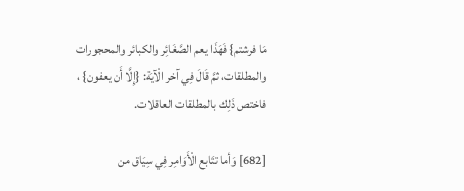مَا فرشتم} فَهَذَا يعم الصَّغَائِر والكبائر والمحجورات والمطلقات، ثمَّ قَالَ فِي آخر الْآيَة: {إِلَّا أَن يعفون} ، فاختص ذَلِك بالمطلقات العاقلات.

[682] وَأما تتَابع الْأَوَامِر فِي سِيَاق من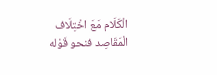الْكَلَام مَعَ اخْتِلَاف الْمَقَاصِد فنحو قَوْله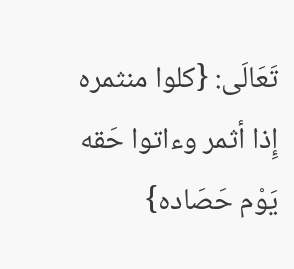تَعَالَى: {كلوا منثمره إِذا أثمر وءاتوا حَقه يَوْم حَصَاده}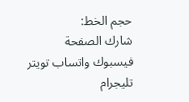حجم الخط:
شارك الصفحة
فيسبوك واتساب تويتر تليجرام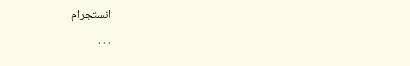انستجرام
. . .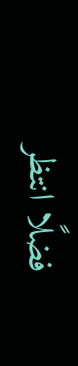فضلًا انتظر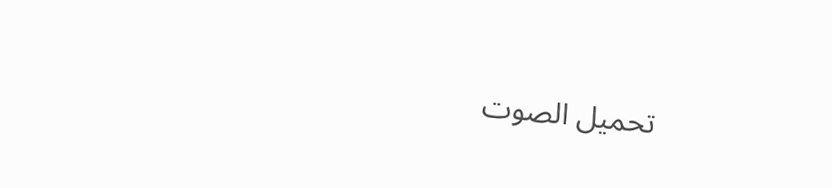تحميل الصوت